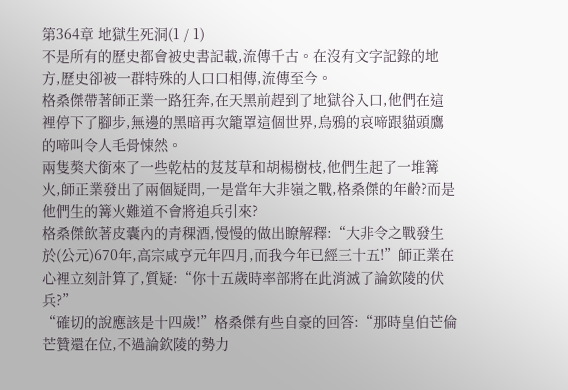第364章 地獄生死洞(1 / 1)
不是所有的歷史都會被史書記載,流傳千古。在沒有文字記錄的地方,歷史卻被一群特殊的人口口相傳,流傳至今。
格桑傑帶著師正業一路狂奔,在天黑前趕到了地獄谷入口,他們在這裡停下了腳步,無邊的黑暗再次籠罩這個世界,烏鴉的哀啼跟貓頭鷹的啼叫令人毛骨悚然。
兩隻獒犬銜來了一些乾枯的芨芨草和胡楊樹枝,他們生起了一堆篝火,師正業發出了兩個疑問,一是當年大非嶺之戰,格桑傑的年齡?而是他們生的篝火難道不會將追兵引來?
格桑傑飲著皮囊內的青稞酒,慢慢的做出瞭解釋:“大非令之戰發生於(公元)670年,高宗咸亨元年四月,而我今年已經三十五!”師正業在心裡立刻計算了,質疑:“你十五歲時率部將在此消滅了論欽陵的伏兵?”
“確切的說應該是十四歲!”格桑傑有些自豪的回答:“那時皇伯芒倫芒贊還在位,不過論欽陵的勢力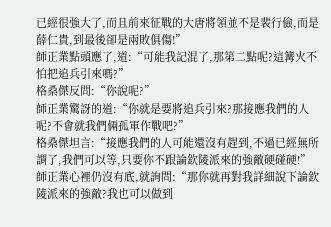已經很強大了,而且前來征戰的大唐將領並不是裴行儉,而是薛仁貴,到最後卻是兩敗俱傷!”
師正業點頭應了,道:“可能我記混了,那第二點呢?這篝火不怕把追兵引來嗎?”
格桑傑反問:“你說呢?”
師正業驚訝的道:“你就是要將追兵引來?那接應我們的人呢?不會就我們倆孤軍作戰吧?”
格桑傑坦言:“接應我們的人可能還沒有趕到,不過已經無所謂了,我們可以等,只要你不跟論欽陵派來的強敵硬碰硬!”
師正業心裡仍沒有底,就詢問:“那你就再對我詳細說下論欽陵派來的強敵?我也可以做到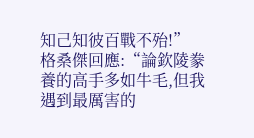知己知彼百戰不殆!”
格桑傑回應:“論欽陵豢養的高手多如牛毛,但我遇到最厲害的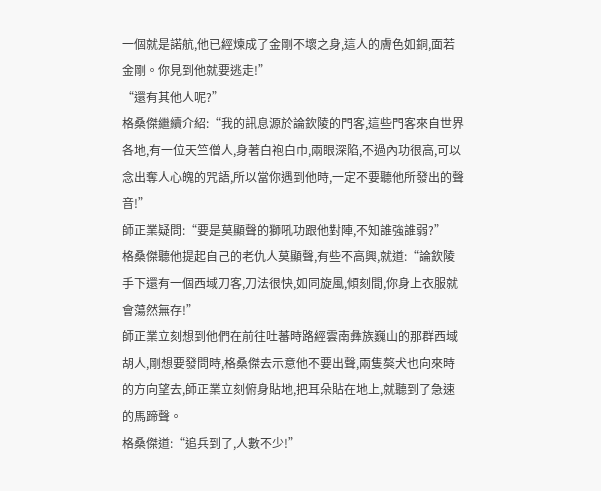一個就是諾航,他已經煉成了金剛不壞之身,這人的膚色如銅,面若金剛。你見到他就要逃走!”
“還有其他人呢?”
格桑傑繼續介紹:“我的訊息源於論欽陵的門客,這些門客來自世界各地,有一位天竺僧人,身著白袍白巾,兩眼深陷,不過內功很高,可以念出奪人心魄的咒語,所以當你遇到他時,一定不要聽他所發出的聲音!”
師正業疑問:“要是莫顯聲的獅吼功跟他對陣,不知誰強誰弱?”
格桑傑聽他提起自己的老仇人莫顯聲,有些不高興,就道:“論欽陵手下還有一個西域刀客,刀法很快,如同旋風,傾刻間,你身上衣服就會蕩然無存!”
師正業立刻想到他們在前往吐蕃時路經雲南彝族巍山的那群西域胡人,剛想要發問時,格桑傑去示意他不要出聲,兩隻獒犬也向來時的方向望去,師正業立刻俯身貼地,把耳朵貼在地上,就聽到了急速的馬蹄聲。
格桑傑道:“追兵到了,人數不少!”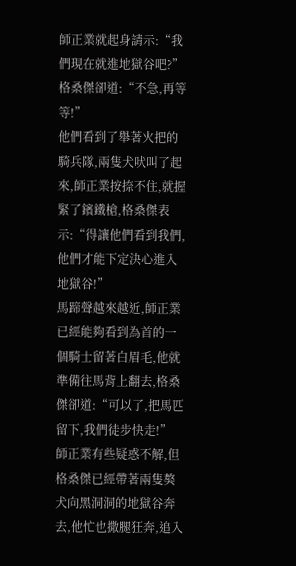師正業就起身請示:“我們現在就進地獄谷吧?”
格桑傑卻道:“不急,再等等!”
他們看到了舉著火把的騎兵隊,兩隻犬吠叫了起來,師正業按捺不住,就握緊了鑌鐵槍,格桑傑表示:“得讓他們看到我們,他們才能下定決心進入地獄谷!”
馬蹄聲越來越近,師正業已經能夠看到為首的一個騎士留著白眉毛,他就準備往馬背上翻去,格桑傑卻道:“可以了,把馬匹留下,我們徒步快走!”
師正業有些疑惑不解,但格桑傑已經帶著兩隻獒犬向黑洞洞的地獄谷奔去,他忙也撒腿狂奔,追入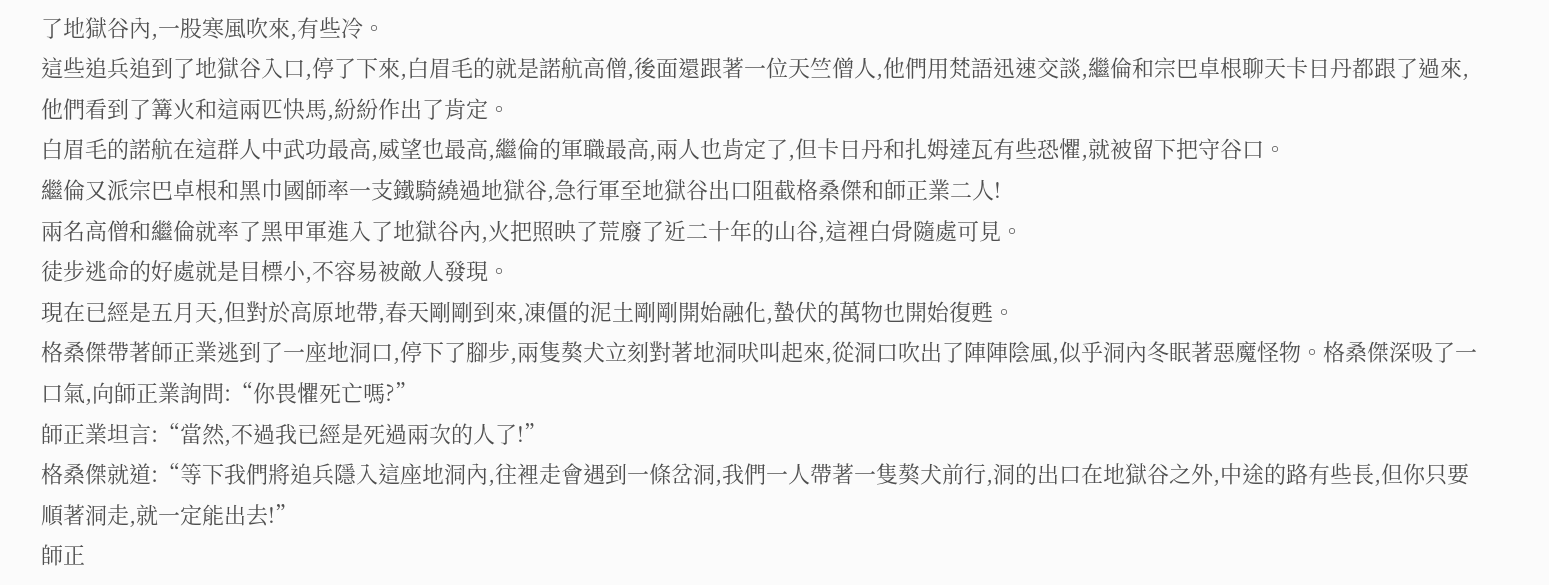了地獄谷內,一股寒風吹來,有些冷。
這些追兵追到了地獄谷入口,停了下來,白眉毛的就是諾航高僧,後面還跟著一位天竺僧人,他們用梵語迅速交談,繼倫和宗巴卓根聊天卡日丹都跟了過來,他們看到了篝火和這兩匹快馬,紛紛作出了肯定。
白眉毛的諾航在這群人中武功最高,威望也最高,繼倫的軍職最高,兩人也肯定了,但卡日丹和扎姆達瓦有些恐懼,就被留下把守谷口。
繼倫又派宗巴卓根和黑巾國師率一支鐵騎繞過地獄谷,急行軍至地獄谷出口阻截格桑傑和師正業二人!
兩名高僧和繼倫就率了黑甲軍進入了地獄谷內,火把照映了荒廢了近二十年的山谷,這裡白骨隨處可見。
徒步逃命的好處就是目標小,不容易被敵人發現。
現在已經是五月天,但對於高原地帶,春天剛剛到來,凍僵的泥土剛剛開始融化,蟄伏的萬物也開始復甦。
格桑傑帶著師正業逃到了一座地洞口,停下了腳步,兩隻獒犬立刻對著地洞吠叫起來,從洞口吹出了陣陣陰風,似乎洞內冬眠著惡魔怪物。格桑傑深吸了一口氣,向師正業詢問:“你畏懼死亡嗎?”
師正業坦言:“當然,不過我已經是死過兩次的人了!”
格桑傑就道:“等下我們將追兵隱入這座地洞內,往裡走會遇到一條岔洞,我們一人帶著一隻獒犬前行,洞的出口在地獄谷之外,中途的路有些長,但你只要順著洞走,就一定能出去!”
師正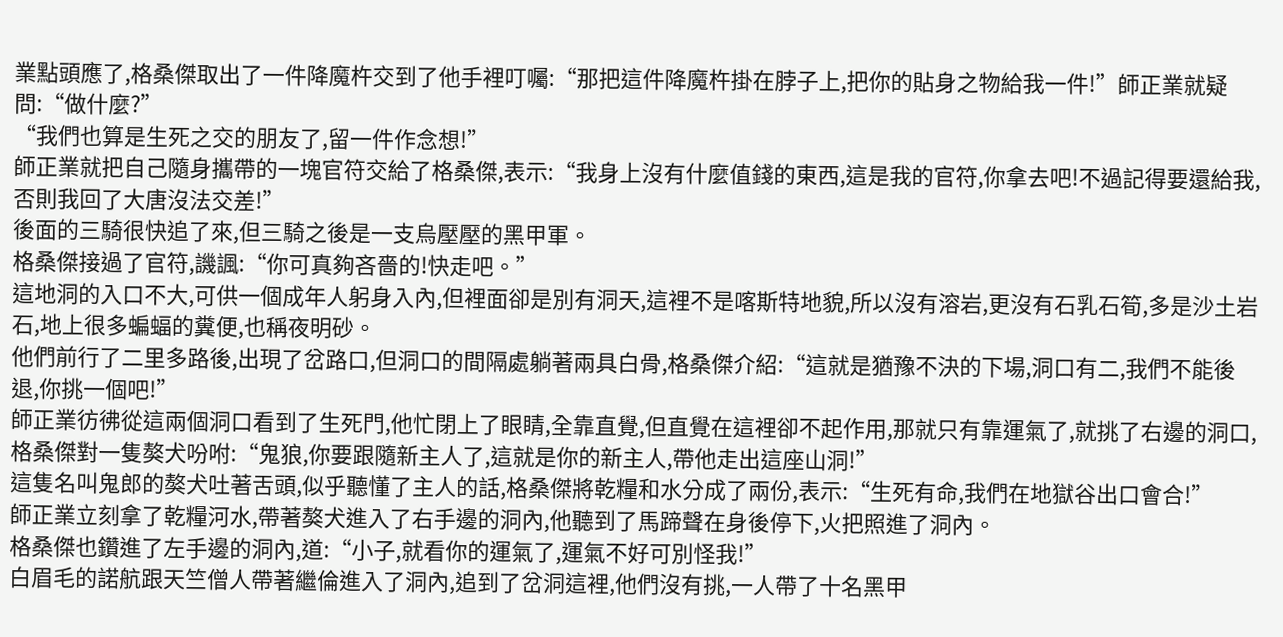業點頭應了,格桑傑取出了一件降魔杵交到了他手裡叮囑:“那把這件降魔杵掛在脖子上,把你的貼身之物給我一件!”師正業就疑問:“做什麼?”
“我們也算是生死之交的朋友了,留一件作念想!”
師正業就把自己隨身攜帶的一塊官符交給了格桑傑,表示:“我身上沒有什麼值錢的東西,這是我的官符,你拿去吧!不過記得要還給我,否則我回了大唐沒法交差!”
後面的三騎很快追了來,但三騎之後是一支烏壓壓的黑甲軍。
格桑傑接過了官符,譏諷:“你可真夠吝嗇的!快走吧。”
這地洞的入口不大,可供一個成年人躬身入內,但裡面卻是別有洞天,這裡不是喀斯特地貌,所以沒有溶岩,更沒有石乳石筍,多是沙土岩石,地上很多蝙蝠的糞便,也稱夜明砂。
他們前行了二里多路後,出現了岔路口,但洞口的間隔處躺著兩具白骨,格桑傑介紹:“這就是猶豫不決的下場,洞口有二,我們不能後退,你挑一個吧!”
師正業彷彿從這兩個洞口看到了生死門,他忙閉上了眼睛,全靠直覺,但直覺在這裡卻不起作用,那就只有靠運氣了,就挑了右邊的洞口,格桑傑對一隻獒犬吩咐:“鬼狼,你要跟隨新主人了,這就是你的新主人,帶他走出這座山洞!”
這隻名叫鬼郎的獒犬吐著舌頭,似乎聽懂了主人的話,格桑傑將乾糧和水分成了兩份,表示:“生死有命,我們在地獄谷出口會合!”
師正業立刻拿了乾糧河水,帶著獒犬進入了右手邊的洞內,他聽到了馬蹄聲在身後停下,火把照進了洞內。
格桑傑也鑽進了左手邊的洞內,道:“小子,就看你的運氣了,運氣不好可別怪我!”
白眉毛的諾航跟天竺僧人帶著繼倫進入了洞內,追到了岔洞這裡,他們沒有挑,一人帶了十名黑甲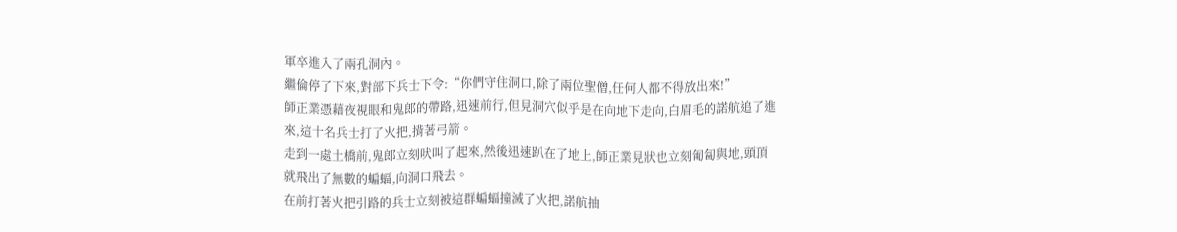軍卒進入了兩孔洞內。
繼倫停了下來,對部下兵士下令:“你們守住洞口,除了兩位聖僧,任何人都不得放出來!”
師正業憑藉夜視眼和鬼郎的帶路,迅速前行,但見洞穴似乎是在向地下走向,白眉毛的諾航追了進來,這十名兵士打了火把,揹著弓箭。
走到一處土橋前,鬼郎立刻吠叫了起來,然後迅速趴在了地上,師正業見狀也立刻匍匐與地,頭頂就飛出了無數的蝙蝠,向洞口飛去。
在前打著火把引路的兵士立刻被這群蝙蝠撞滅了火把,諾航抽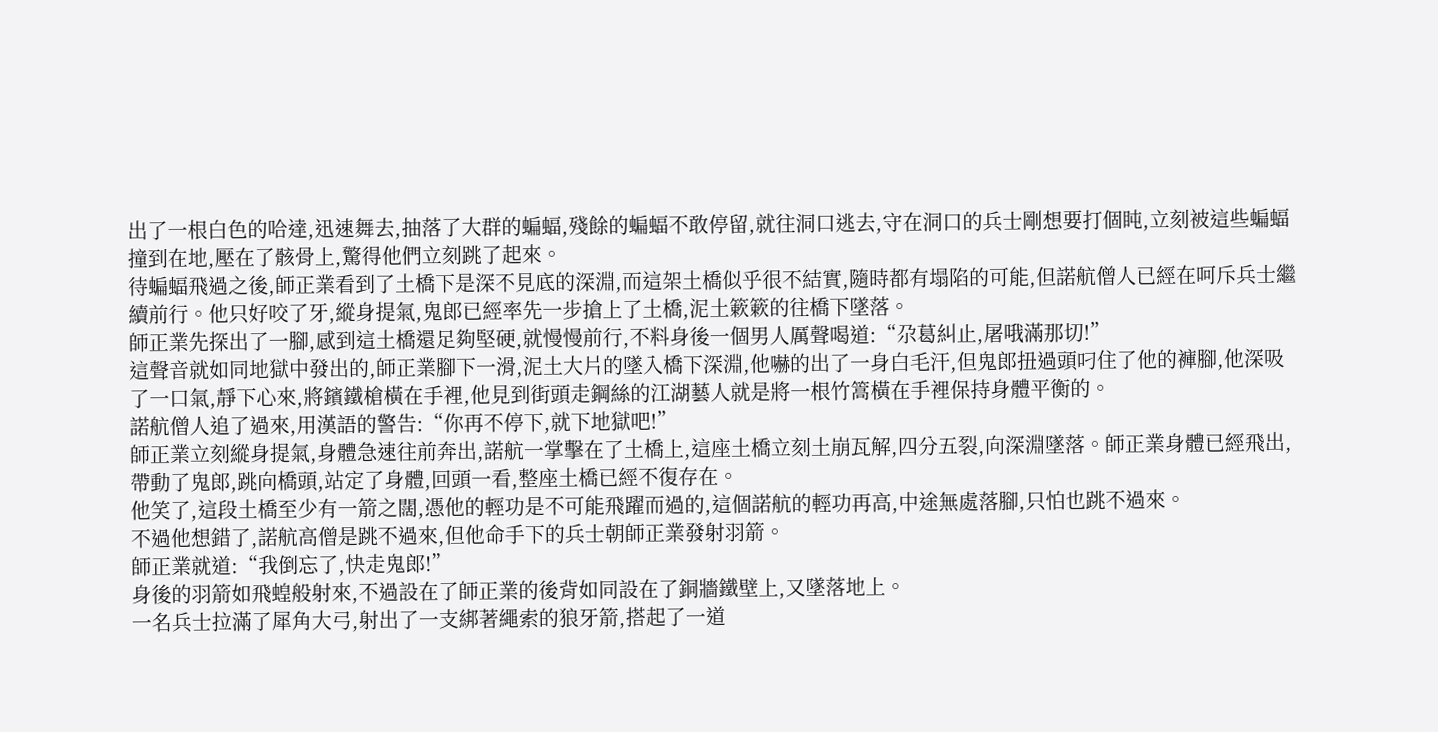出了一根白色的哈達,迅速舞去,抽落了大群的蝙蝠,殘餘的蝙蝠不敢停留,就往洞口逃去,守在洞口的兵士剛想要打個盹,立刻被這些蝙蝠撞到在地,壓在了骸骨上,驚得他們立刻跳了起來。
待蝙蝠飛過之後,師正業看到了土橋下是深不見底的深淵,而這架土橋似乎很不結實,隨時都有塌陷的可能,但諾航僧人已經在呵斥兵士繼續前行。他只好咬了牙,縱身提氣,鬼郎已經率先一步搶上了土橋,泥土簌簌的往橋下墜落。
師正業先探出了一腳,感到這土橋還足夠堅硬,就慢慢前行,不料身後一個男人厲聲喝道:“尕葛糾止,屠哦滿那切!”
這聲音就如同地獄中發出的,師正業腳下一滑,泥土大片的墜入橋下深淵,他嚇的出了一身白毛汗,但鬼郎扭過頭叼住了他的褲腳,他深吸了一口氣,靜下心來,將鑌鐵槍橫在手裡,他見到街頭走鋼絲的江湖藝人就是將一根竹篙橫在手裡保持身體平衡的。
諾航僧人追了過來,用漢語的警告:“你再不停下,就下地獄吧!”
師正業立刻縱身提氣,身體急速往前奔出,諾航一掌擊在了土橋上,這座土橋立刻土崩瓦解,四分五裂,向深淵墜落。師正業身體已經飛出,帶動了鬼郎,跳向橋頭,站定了身體,回頭一看,整座土橋已經不復存在。
他笑了,這段土橋至少有一箭之闊,憑他的輕功是不可能飛躍而過的,這個諾航的輕功再高,中途無處落腳,只怕也跳不過來。
不過他想錯了,諾航高僧是跳不過來,但他命手下的兵士朝師正業發射羽箭。
師正業就道:“我倒忘了,快走鬼郎!”
身後的羽箭如飛蝗般射來,不過設在了師正業的後背如同設在了銅牆鐵壁上,又墜落地上。
一名兵士拉滿了犀角大弓,射出了一支綁著繩索的狼牙箭,搭起了一道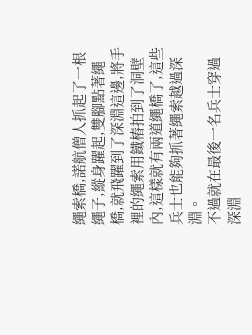繩索橋,諾航僧人抓起了一根繩子,縱身躍起,雙腳點著繩橋,就飛躍到了深淵這邊,將手裡的繩索用鐵樁拍到了洞壁內,這樣就有兩道繩橋了,這些兵士也能夠抓著繩索越過深淵。
不過就在最後一名兵士穿過深淵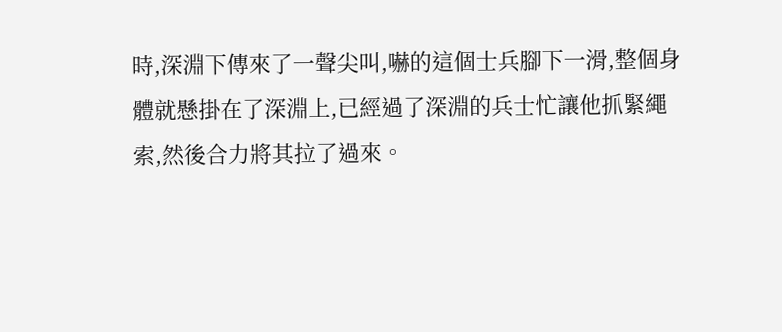時,深淵下傳來了一聲尖叫,嚇的這個士兵腳下一滑,整個身體就懸掛在了深淵上,已經過了深淵的兵士忙讓他抓緊繩索,然後合力將其拉了過來。